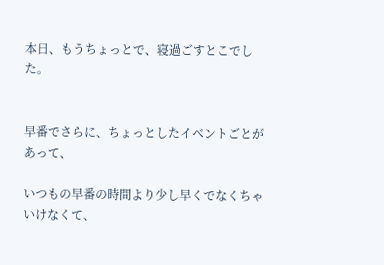本日、もうちょっとで、寝過ごすとこでした。


早番でさらに、ちょっとしたイベントごとがあって、

いつもの早番の時間より少し早くでなくちゃいけなくて、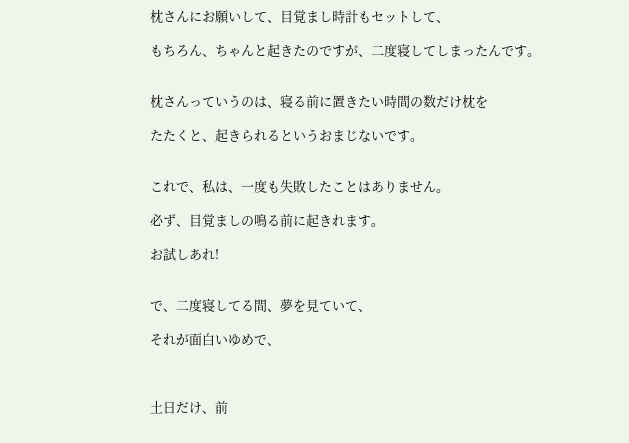枕さんにお願いして、目覚まし時計もセットして、

もちろん、ちゃんと起きたのですが、二度寝してしまったんです。


枕さんっていうのは、寝る前に置きたい時間の数だけ枕を

たたくと、起きられるというおまじないです。


これで、私は、一度も失敗したことはありません。

必ず、目覚ましの鳴る前に起きれます。

お試しあれ!


で、二度寝してる間、夢を見ていて、

それが面白いゆめで、



土日だけ、前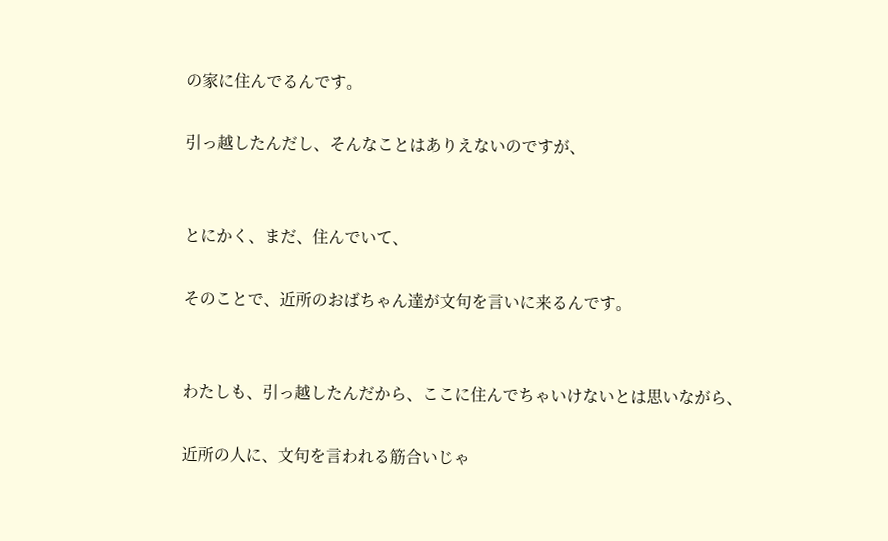の家に住んでるんです。

引っ越したんだし、そんなことはありえないのですが、


とにかく、まだ、住んでいて、

そのことで、近所のおばちゃん達が文句を言いに来るんです。


わたしも、引っ越したんだから、ここに住んでちゃいけないとは思いながら、

近所の人に、文句を言われる筋合いじゃ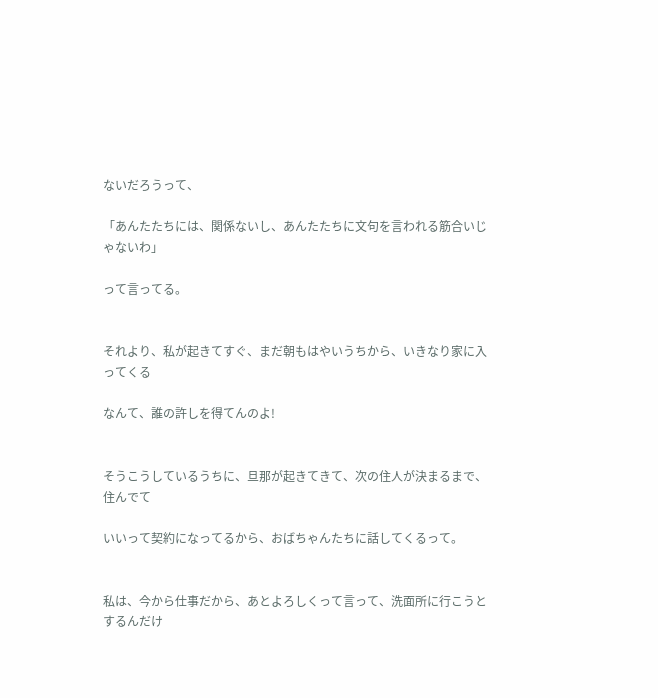ないだろうって、

「あんたたちには、関係ないし、あんたたちに文句を言われる筋合いじゃないわ」

って言ってる。


それより、私が起きてすぐ、まだ朝もはやいうちから、いきなり家に入ってくる

なんて、誰の許しを得てんのよ!


そうこうしているうちに、旦那が起きてきて、次の住人が決まるまで、住んでて

いいって契約になってるから、おばちゃんたちに話してくるって。


私は、今から仕事だから、あとよろしくって言って、洗面所に行こうとするんだけ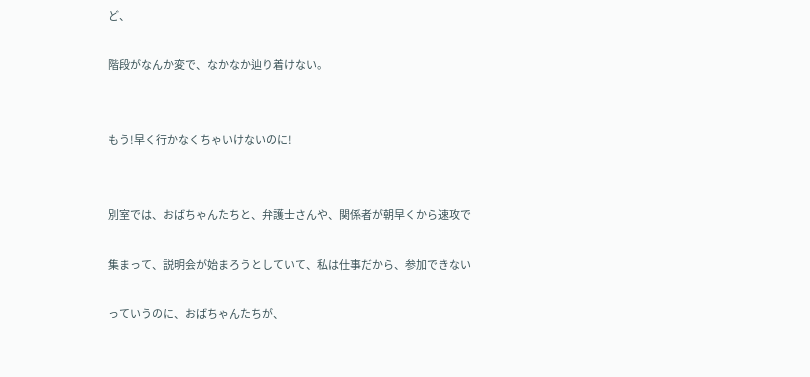ど、

階段がなんか変で、なかなか辿り着けない。


もう!早く行かなくちゃいけないのに!


別室では、おばちゃんたちと、弁護士さんや、関係者が朝早くから速攻で

集まって、説明会が始まろうとしていて、私は仕事だから、参加できない

っていうのに、おばちゃんたちが、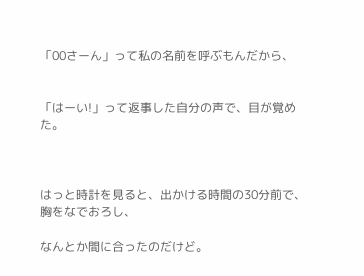「00さーん」って私の名前を呼ぶもんだから、


「はーい!」って返事した自分の声で、目が覚めた。



はっと時計を見ると、出かける時間の30分前で、胸をなでおろし、

なんとか間に合ったのだけど。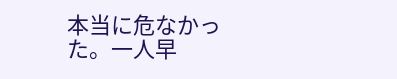本当に危なかった。一人早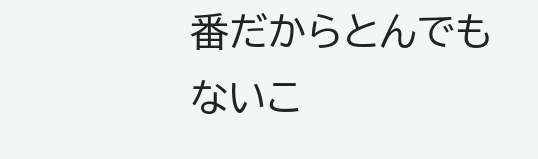番だからとんでもないこ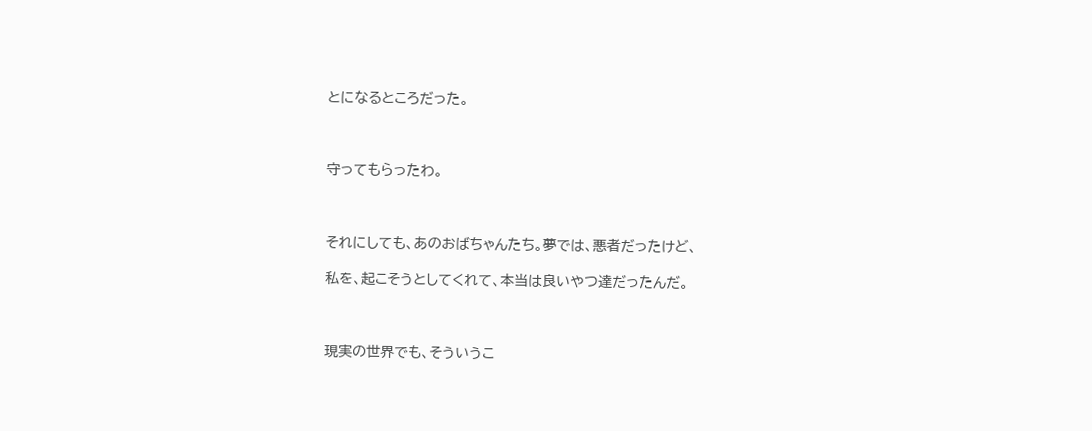とになるところだった。



守ってもらったわ。



それにしても、あのおばちゃんたち。夢では、悪者だったけど、

私を、起こそうとしてくれて、本当は良いやつ達だったんだ。



現実の世界でも、そういうこ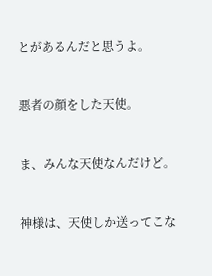とがあるんだと思うよ。


悪者の顔をした天使。


ま、みんな天使なんだけど。


神様は、天使しか送ってこな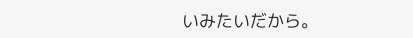いみたいだから。